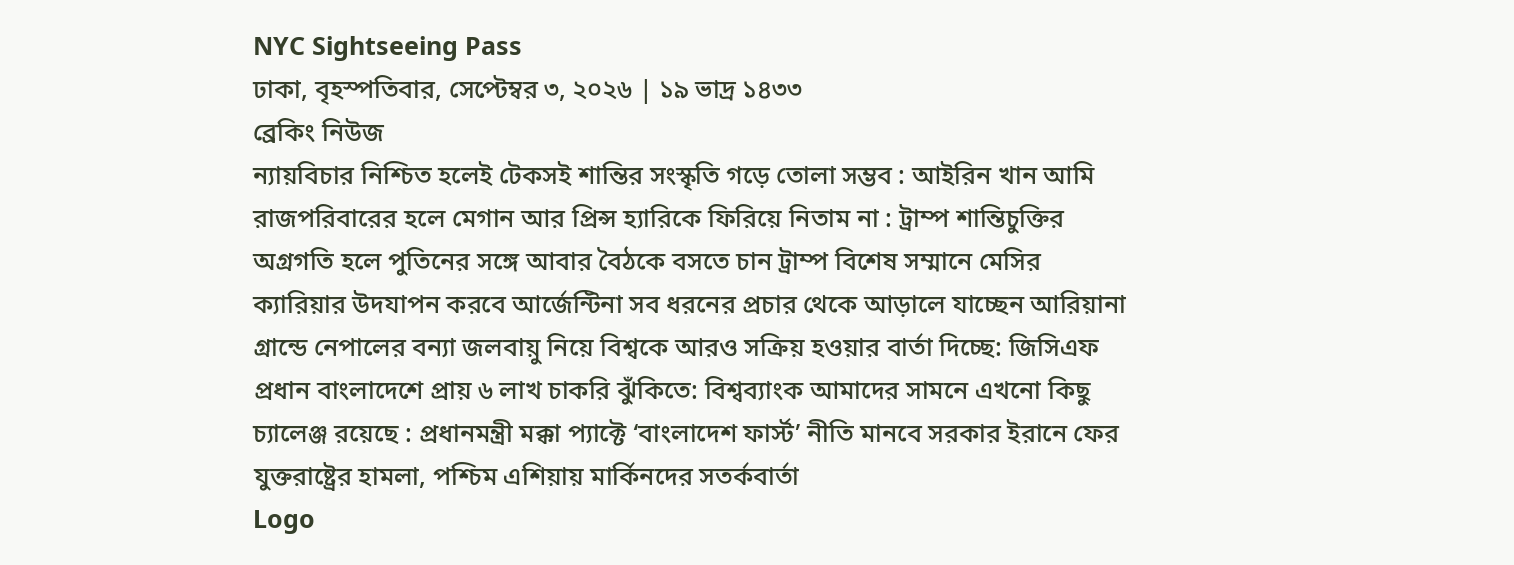NYC Sightseeing Pass
ঢাকা, বৃহস্পতিবার, সেপ্টেম্বর ৩, ২০২৬ | ১৯ ভাদ্র ১৪৩৩
ব্রেকিং নিউজ
ন্যায়বিচার নিশ্চিত হলেই টেকসই শান্তির সংস্কৃতি গড়ে তোলা সম্ভব : আইরিন খান আমি রাজপরিবারের হলে মেগান আর প্রিন্স হ্যারিকে ফিরিয়ে নিতাম না : ট্রাম্প শান্তিচুক্তির অগ্রগতি হলে পুতিনের সঙ্গে আবার বৈঠকে বসতে চান ট্রাম্প বিশেষ সম্মানে মেসির ক্যারিয়ার উদযাপন করবে আর্জেন্টিনা সব ধরনের প্রচার থেকে আড়ালে যাচ্ছেন আরিয়ানা গ্রান্ডে নেপালের বন্যা জলবায়ু নিয়ে বিশ্বকে আরও সক্রিয় হওয়ার বার্তা দিচ্ছে: জিসিএফ প্রধান বাংলাদেশে প্রায় ৬ লাখ চাকরি ঝুঁকিতে: বিশ্বব্যাংক আমাদের সামনে এখনো কিছু চ্যালেঞ্জ রয়েছে : প্রধানমন্ত্রী মক্কা প্যাক্টে ‘বাংলাদেশ ফার্স্ট’ নীতি মানবে সরকার ইরানে ফের যুক্তরাষ্ট্রের হামলা, পশ্চিম এশিয়ায় মার্কিনদের সতর্কবার্তা
Logo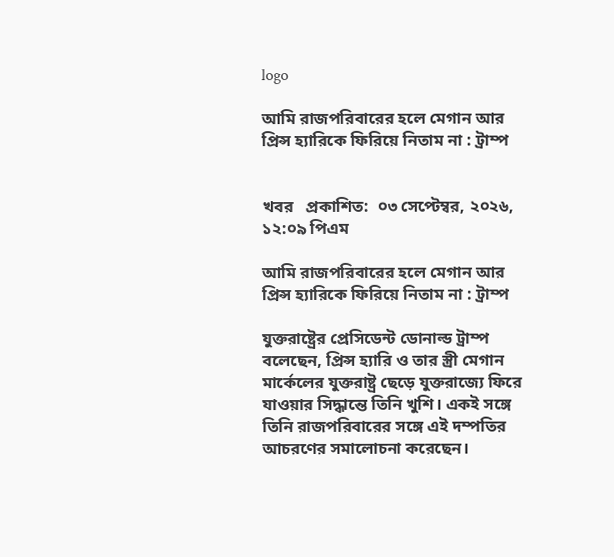logo

আমি রাজপরিবারের হলে মেগান আর প্রিন্স হ্যারিকে ফিরিয়ে নিতাম না : ট্রাম্প


খবর   প্রকাশিত:  ০৩ সেপ্টেম্বর, ২০২৬, ১২:০৯ পিএম

আমি রাজপরিবারের হলে মেগান আর প্রিন্স হ্যারিকে ফিরিয়ে নিতাম না : ট্রাম্প

যুক্তরাষ্ট্রের প্রেসিডেন্ট ডোনাল্ড ট্রাম্প বলেছেন, প্রিন্স হ্যারি ও তার স্ত্রী মেগান মার্কেলের যুক্তরাষ্ট্র ছেড়ে যুক্তরাজ্যে ফিরে যাওয়ার সিদ্ধান্তে তিনি খুশি। একই সঙ্গে তিনি রাজপরিবারের সঙ্গে এই দম্পতির আচরণের সমালোচনা করেছেন।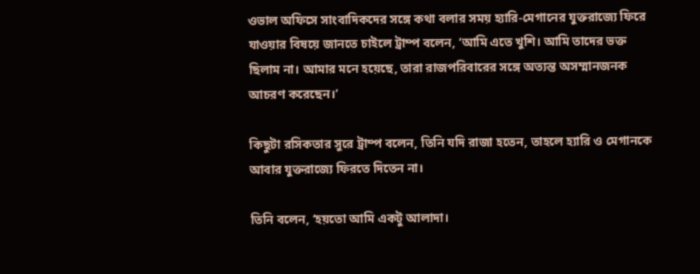ওভাল অফিসে সাংবাদিকদের সঙ্গে কথা বলার সময় হ্যারি-মেগানের যুক্তরাজ্যে ফিরে যাওয়ার বিষয়ে জানতে চাইলে ট্রাম্প বলেন, ‘আমি এতে খুশি। আমি তাদের ভক্ত ছিলাম না। আমার মনে হয়েছে, তারা রাজপরিবারের সঙ্গে অত্যন্ত অসম্মানজনক আচরণ করেছেন।’

কিছুটা রসিকতার সুরে ট্রাম্প বলেন, তিনি যদি রাজা হতেন, তাহলে হ্যারি ও মেগানকে আবার যুক্তরাজ্যে ফিরতে দিতেন না।

তিনি বলেন, ‘হয়তো আমি একটু আলাদা।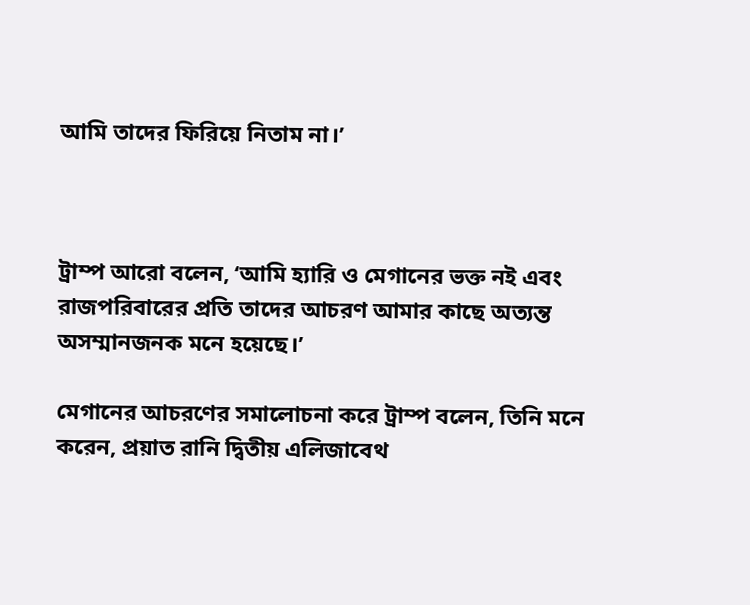আমি তাদের ফিরিয়ে নিতাম না।’



ট্রাম্প আরো বলেন, ‘আমি হ্যারি ও মেগানের ভক্ত নই এবং রাজপরিবারের প্রতি তাদের আচরণ আমার কাছে অত্যন্ত অসম্মানজনক মনে হয়েছে।’

মেগানের আচরণের সমালোচনা করে ট্রাম্প বলেন, তিনি মনে করেন, প্রয়াত রানি দ্বিতীয় এলিজাবেথ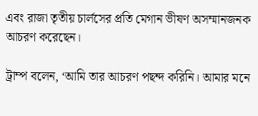এবং রাজা তৃতীয় চার্লসের প্রতি মেগান ভীষণ অসম্মানজনক আচরণ করেছেন।

ট্রাম্প বলেন, ‘আমি তার আচরণ পছন্দ করিনি। আমার মনে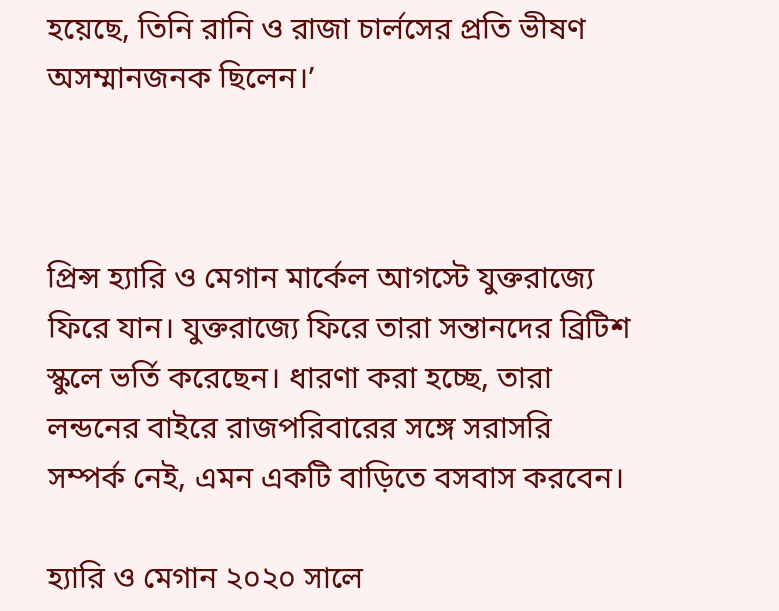হয়েছে, তিনি রানি ও রাজা চার্লসের প্রতি ভীষণ অসম্মানজনক ছিলেন।’



প্রিন্স হ্যারি ও মেগান মার্কেল আগস্টে যুক্তরাজ্যে ফিরে যান। যুক্তরাজ্যে ফিরে তারা সন্তানদের ব্রিটিশ স্কুলে ভর্তি করেছেন। ধারণা করা হচ্ছে, তারা লন্ডনের বাইরে রাজপরিবারের সঙ্গে সরাসরি সম্পর্ক নেই, এমন একটি বাড়িতে বসবাস করবেন।

হ্যারি ও মেগান ২০২০ সালে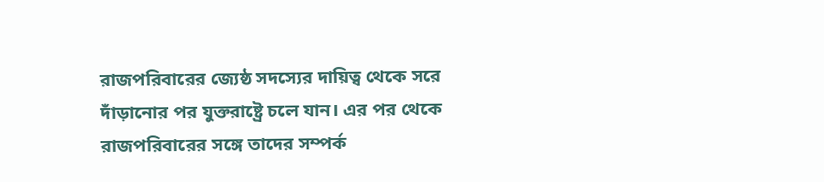রাজপরিবারের জ্যেষ্ঠ সদস্যের দায়িত্ব থেকে সরে দাঁড়ানোর পর যুক্তরাষ্ট্রে চলে যান। এর পর থেকে রাজপরিবারের সঙ্গে তাদের সম্পর্ক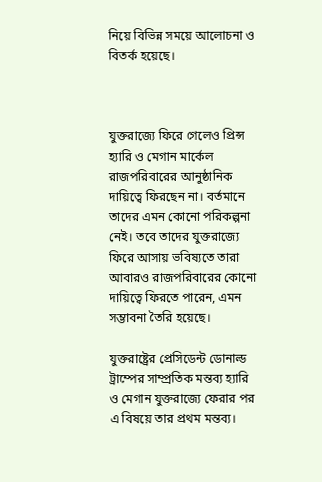নিয়ে বিভিন্ন সময়ে আলোচনা ও বিতর্ক হয়েছে।



যুক্তরাজ্যে ফিরে গেলেও প্রিন্স হ্যারি ও মেগান মার্কেল রাজপরিবারের আনুষ্ঠানিক দায়িত্বে ফিরছেন না। বর্তমানে তাদের এমন কোনো পরিকল্পনা নেই। তবে তাদের যুক্তরাজ্যে ফিরে আসায় ভবিষ্যতে তারা আবারও রাজপরিবারের কোনো দায়িত্বে ফিরতে পারেন, এমন সম্ভাবনা তৈরি হয়েছে।

যুক্তরাষ্ট্রের প্রেসিডেন্ট ডোনাল্ড ট্রাম্পের সাম্প্রতিক মন্তব্য হ্যারি ও মেগান যুক্তরাজ্যে ফেরার পর এ বিষয়ে তার প্রথম মন্তব্য।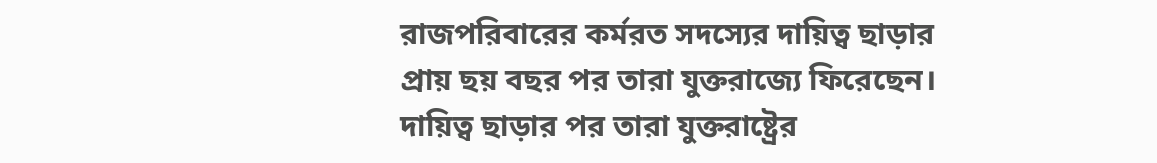রাজপরিবারের কর্মরত সদস্যের দায়িত্ব ছাড়ার প্রায় ছয় বছর পর তারা যুক্তরাজ্যে ফিরেছেন। দায়িত্ব ছাড়ার পর তারা যুক্তরাষ্ট্রের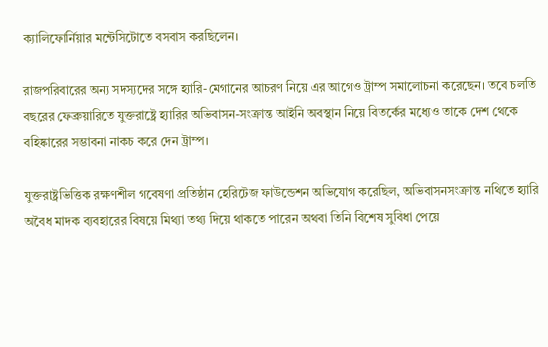ক্যালিফোর্নিয়ার মন্টেসিটোতে বসবাস করছিলেন।

রাজপরিবারের অন্য সদস্যদের সঙ্গে হ্যারি-মেগানের আচরণ নিয়ে এর আগেও ট্রাম্প সমালোচনা করেছেন। তবে চলতি বছরের ফেব্রুয়ারিতে যুক্তরাষ্ট্রে হ্যারির অভিবাসন-সংক্রান্ত আইনি অবস্থান নিয়ে বিতর্কের মধ্যেও তাকে দেশ থেকে বহিষ্কারের সম্ভাবনা নাকচ করে দেন ট্রাম্প।

যুক্তরাষ্ট্রভিত্তিক রক্ষণশীল গবেষণা প্রতিষ্ঠান হেরিটেজ ফাউন্ডেশন অভিযোগ করেছিল, অভিবাসনসংক্রান্ত নথিতে হ্যারি অবৈধ মাদক ব্যবহারের বিষয়ে মিথ্যা তথ্য দিয়ে থাকতে পারেন অথবা তিনি বিশেষ সুবিধা পেয়ে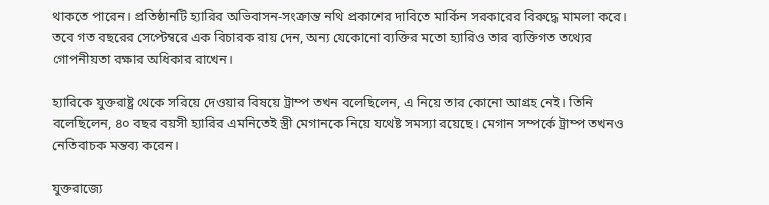থাকতে পারেন। প্রতিষ্ঠানটি হ্যারির অভিবাসন-সংক্রান্ত নথি প্রকাশের দাবিতে মার্কিন সরকারের বিরুদ্ধে মামলা করে। তবে গত বছরের সেপ্টেম্বরে এক বিচারক রায় দেন, অন্য যেকোনো ব্যক্তির মতো হ্যারিও তার ব্যক্তিগত তথ্যের গোপনীয়তা রক্ষার অধিকার রাখেন।

হ্যারিকে যুক্তরাষ্ট্র থেকে সরিয়ে দেওয়ার বিষয়ে ট্রাম্প তখন বলেছিলেন, এ নিয়ে তার কোনো আগ্রহ নেই। তিনি বলেছিলেন, ৪০ বছর বয়সী হ্যারির এমনিতেই স্ত্রী মেগানকে নিয়ে যথেষ্ট সমস্যা রয়েছে। মেগান সম্পর্কে ট্রাম্প তখনও নেতিবাচক মন্তব্য করেন।

যুক্তরাজ্যে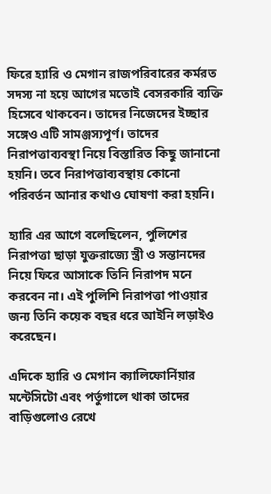ফিরে হ্যারি ও মেগান রাজপরিবারের কর্মরত সদস্য না হয়ে আগের মতোই বেসরকারি ব্যক্তি হিসেবে থাকবেন। তাদের নিজেদের ইচ্ছার সঙ্গেও এটি সামঞ্জস্যপূর্ণ। তাদের নিরাপত্তাব্যবস্থা নিয়ে বিস্তারিত কিছু জানানো হয়নি। তবে নিরাপত্তাব্যবস্থায় কোনো পরিবর্তন আনার কথাও ঘোষণা করা হয়নি।

হ্যারি এর আগে বলেছিলেন, পুলিশের নিরাপত্তা ছাড়া যুক্তরাজ্যে স্ত্রী ও সন্তানদের নিয়ে ফিরে আসাকে তিনি নিরাপদ মনে করবেন না। এই পুলিশি নিরাপত্তা পাওয়ার জন্য তিনি কয়েক বছর ধরে আইনি লড়াইও করেছেন।

এদিকে হ্যারি ও মেগান ক্যালিফোর্নিয়ার মন্টেসিটো এবং পর্তুগালে থাকা তাদের বাড়িগুলোও রেখে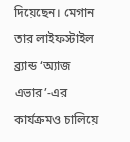দিয়েছেন। মেগান তার লাইফস্টাইল ব্র্যান্ড ‘অ্যাজ এভার’-এর কার্যক্রমও চালিয়ে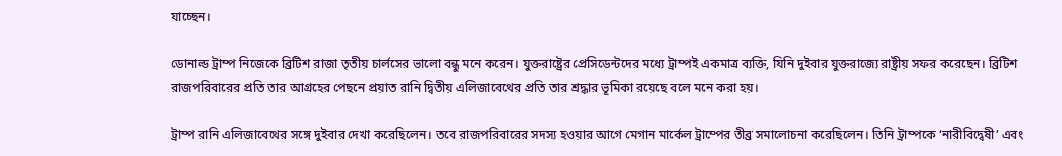যাচ্ছেন।

ডোনাল্ড ট্রাম্প নিজেকে ব্রিটিশ রাজা তৃতীয় চার্লসের ভালো বন্ধু মনে করেন। যুক্তরাষ্ট্রের প্রেসিডেন্টদের মধ্যে ট্রাম্পই একমাত্র ব্যক্তি, যিনি দুইবার যুক্তরাজ্যে রাষ্ট্রীয় সফর করেছেন। ব্রিটিশ রাজপরিবারের প্রতি তার আগ্রহের পেছনে প্রয়াত রানি দ্বিতীয় এলিজাবেথের প্রতি তার শ্রদ্ধার ভূমিকা রয়েছে বলে মনে করা হয়।

ট্রাম্প রানি এলিজাবেথের সঙ্গে দুইবার দেখা করেছিলেন। তবে রাজপরিবারের সদস্য হওয়ার আগে মেগান মার্কেল ট্রাম্পের তীব্র সমালোচনা করেছিলেন। তিনি ট্রাম্পকে ‘নারীবিদ্বেষী’ এবং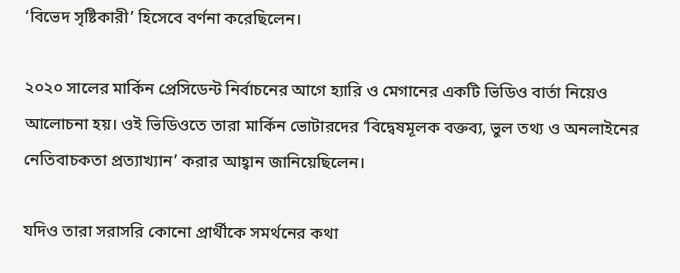‘বিভেদ সৃষ্টিকারী’ হিসেবে বর্ণনা করেছিলেন।

২০২০ সালের মার্কিন প্রেসিডেন্ট নির্বাচনের আগে হ্যারি ও মেগানের একটি ভিডিও বার্তা নিয়েও আলোচনা হয়। ওই ভিডিওতে তারা মার্কিন ভোটারদের ‘বিদ্বেষমূলক বক্তব্য, ভুল তথ্য ও অনলাইনের নেতিবাচকতা প্রত্যাখ্যান’ করার আহ্বান জানিয়েছিলেন।

যদিও তারা সরাসরি কোনো প্রার্থীকে সমর্থনের কথা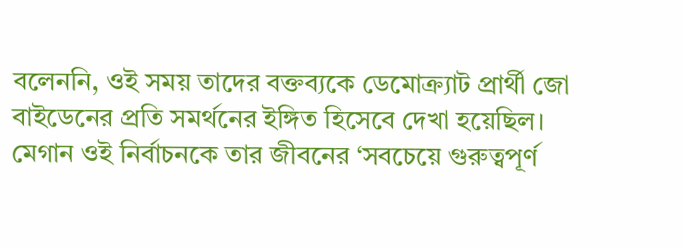বলেননি, ওই সময় তাদের বক্তব্যকে ডেমোক্র্যাট প্রার্থী জো বাইডেনের প্রতি সমর্থনের ইঙ্গিত হিসেবে দেখা হয়েছিল। মেগান ওই নির্বাচনকে তার জীবনের ‘সবচেয়ে গুরুত্বপূর্ণ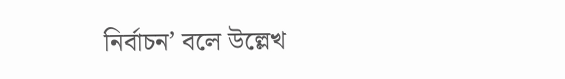নির্বাচন’ বলে উল্লেখ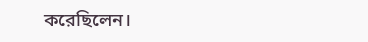করেছিলেন।